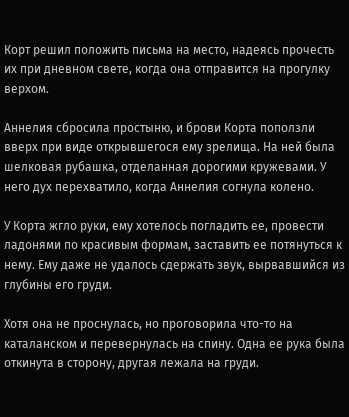Корт решил положить письма на место, надеясь прочесть их при дневном свете, когда она отправится на прогулку верхом.

Аннелия сбросила простыню, и брови Корта поползли вверх при виде открывшегося ему зрелища. На ней была шелковая рубашка, отделанная дорогими кружевами. У него дух перехватило, когда Аннелия согнула колено.

У Корта жгло руки, ему хотелось погладить ее, провести ладонями по красивым формам, заставить ее потянуться к нему. Ему даже не удалось сдержать звук, вырвавшийся из глубины его груди.

Хотя она не проснулась, но проговорила что-то на каталанском и перевернулась на спину. Одна ее рука была откинута в сторону, другая лежала на груди.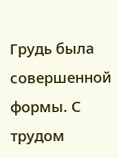Грудь была совершенной формы. С трудом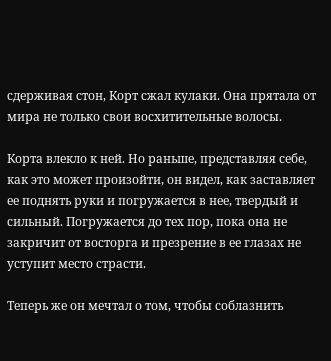сдерживая стон, Корт сжал кулаки. Она прятала от мира не только свои восхитительные волосы.

Корта влекло к ней. Но раньше, представляя себе, как это может произойти, он видел, как заставляет ее поднять руки и погружается в нее, твердый и сильный. Погружается до тех пор, пока она не закричит от восторга и презрение в ее глазах не уступит место страсти.

Теперь же он мечтал о том, чтобы соблазнить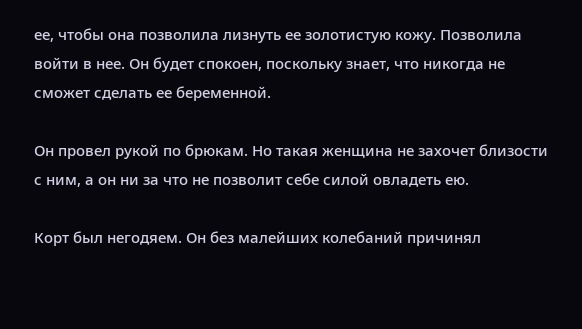ее, чтобы она позволила лизнуть ее золотистую кожу. Позволила войти в нее. Он будет спокоен, поскольку знает, что никогда не сможет сделать ее беременной.

Он провел рукой по брюкам. Но такая женщина не захочет близости с ним, а он ни за что не позволит себе силой овладеть ею.

Корт был негодяем. Он без малейших колебаний причинял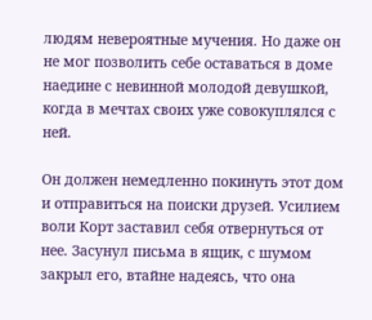людям невероятные мучения. Но даже он не мог позволить себе оставаться в доме наедине с невинной молодой девушкой, когда в мечтах своих уже совокуплялся с ней.

Он должен немедленно покинуть этот дом и отправиться на поиски друзей. Усилием воли Корт заставил себя отвернуться от нее. Засунул письма в ящик, с шумом закрыл его, втайне надеясь, что она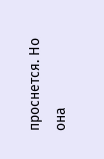проснется. Но она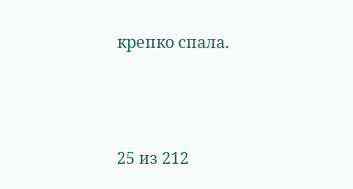крепко спала.



25 из 212